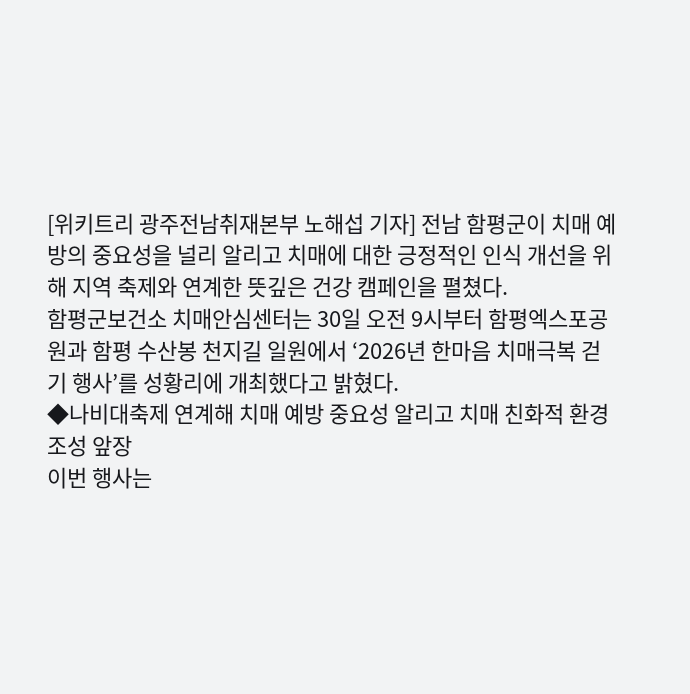[위키트리 광주전남취재본부 노해섭 기자] 전남 함평군이 치매 예방의 중요성을 널리 알리고 치매에 대한 긍정적인 인식 개선을 위해 지역 축제와 연계한 뜻깊은 건강 캠페인을 펼쳤다.
함평군보건소 치매안심센터는 30일 오전 9시부터 함평엑스포공원과 함평 수산봉 천지길 일원에서 ‘2026년 한마음 치매극복 걷기 행사’를 성황리에 개최했다고 밝혔다.
◆나비대축제 연계해 치매 예방 중요성 알리고 치매 친화적 환경 조성 앞장
이번 행사는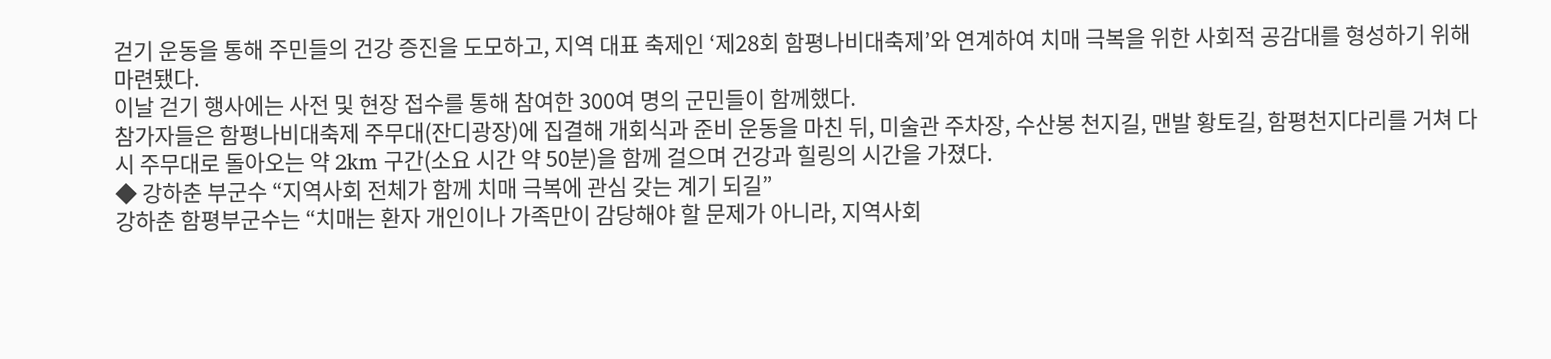걷기 운동을 통해 주민들의 건강 증진을 도모하고, 지역 대표 축제인 ‘제28회 함평나비대축제’와 연계하여 치매 극복을 위한 사회적 공감대를 형성하기 위해 마련됐다.
이날 걷기 행사에는 사전 및 현장 접수를 통해 참여한 300여 명의 군민들이 함께했다.
참가자들은 함평나비대축제 주무대(잔디광장)에 집결해 개회식과 준비 운동을 마친 뒤, 미술관 주차장, 수산봉 천지길, 맨발 황토길, 함평천지다리를 거쳐 다시 주무대로 돌아오는 약 2km 구간(소요 시간 약 50분)을 함께 걸으며 건강과 힐링의 시간을 가졌다.
◆ 강하춘 부군수 “지역사회 전체가 함께 치매 극복에 관심 갖는 계기 되길”
강하춘 함평부군수는 “치매는 환자 개인이나 가족만이 감당해야 할 문제가 아니라, 지역사회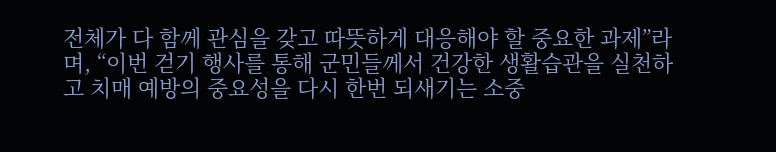전체가 다 함께 관심을 갖고 따뜻하게 대응해야 할 중요한 과제”라며, “이번 걷기 행사를 통해 군민들께서 건강한 생활습관을 실천하고 치매 예방의 중요성을 다시 한번 되새기는 소중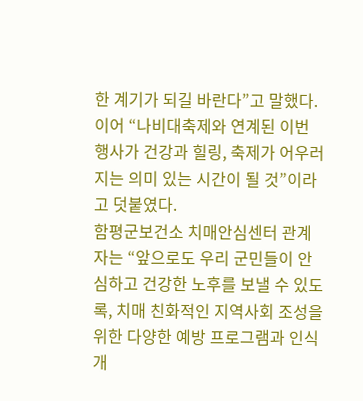한 계기가 되길 바란다”고 말했다. 이어 “나비대축제와 연계된 이번 행사가 건강과 힐링, 축제가 어우러지는 의미 있는 시간이 될 것”이라고 덧붙였다.
함평군보건소 치매안심센터 관계자는 “앞으로도 우리 군민들이 안심하고 건강한 노후를 보낼 수 있도록, 치매 친화적인 지역사회 조성을 위한 다양한 예방 프로그램과 인식 개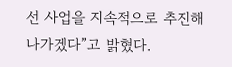선 사업을 지속적으로 추진해 나가겠다”고 밝혔다.